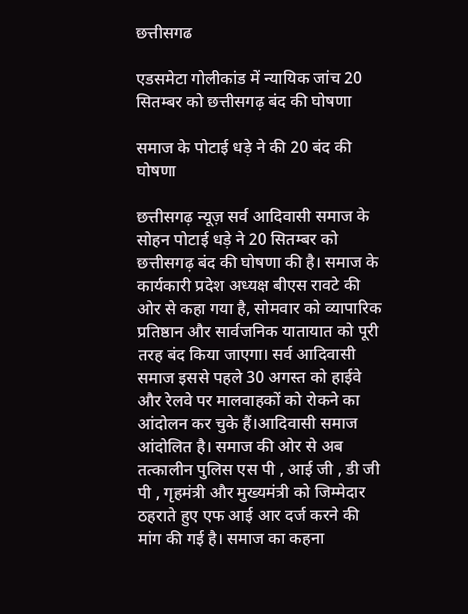छत्तीसगढ

एडसमेटा गोलीकांड में न्यायिक जांच 20 सितम्बर को छत्तीसगढ़ बंद की घोषणा

समाज के पोटाई धड़े ने की 20 बंद की घोषणा

छत्तीसगढ़ न्यूज़ सर्व आदिवासी समाज के सोहन पोटाई धड़े ने 20 सितम्बर को छत्तीसगढ़ बंद की घोषणा की है। समाज के कार्यकारी प्रदेश अध्यक्ष बीएस रावटे की ओर से कहा गया है, सोमवार को व्यापारिक प्रतिष्ठान और सार्वजनिक यातायात को पूरी तरह बंद किया जाएगा। सर्व आदिवासी समाज इससे पहले 30 अगस्त को हाईवे और रेलवे पर मालवाहकों को रोकने का आंदोलन कर चुके हैं।आदिवासी समाज आंदोलित है। समाज की ओर से अब तत्कालीन पुलिस एस पी , आई जी , डी जी पी , गृहमंत्री और मुख्यमंत्री को जिम्मेदार ठहराते हुए एफ आई आर दर्ज करने की मांग की गई है। समाज का कहना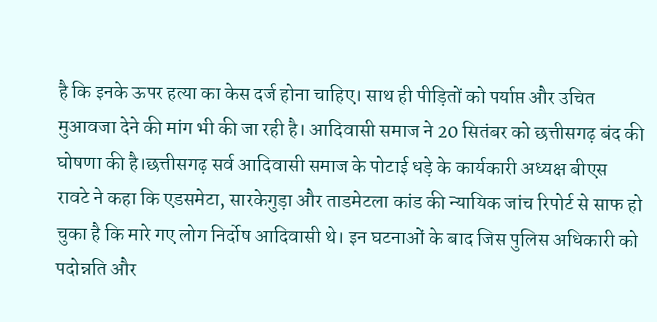है कि इनके ऊपर हत्या का केस दर्ज होना चाहिए। साथ ही पीड़ितों को पर्याप्त और उचित मुआवजा देने की मांग भी की जा रही है। आदिवासी समाज ने 20 सितंबर को छत्तीसगढ़ बंद की घोषणा की है।छत्तीसगढ़ सर्व आदिवासी समाज के पोटाई धड़े के कार्यकारी अध्यक्ष बीएस रावटे ने कहा कि एडसमेटा, सारकेगुड़ा और ताडमेटला कांड की न्यायिक जांच रिपोर्ट से साफ हो चुका है कि मारे गए लोग निर्दोष आदिवासी थे। इन घटनाओं के बाद जिस पुलिस अधिकारी को पदोन्नति और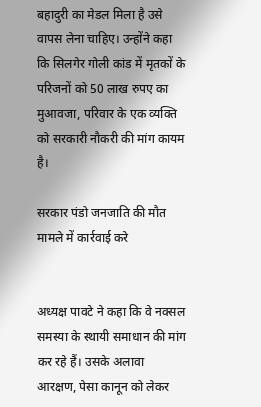बहादुरी का मेडल मिला है उसे वापस लेना चाहिए। उन्होंने कहा कि सिलगेर गोली कांड में मृतकों के परिजनों को 50 लाख रुपए का मुआवजा, परिवार के एक व्यक्ति को सरकारी नौकरी की मांग कायम है।

सरकार पंडो जनजाति की मौत मामले में कार्रवाई करे


अध्यक्ष पावटे ने कहा कि वे नक्सल समस्या के स्थायी समाधान की मांग कर रहे हैं। उसके अलावा आरक्षण, पेसा कानून को लेकर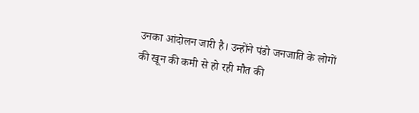उनका आंदोलन जारी है। उन्होंने पंडो जनजाति के लोगों की खून की कमी से हो रही मौत की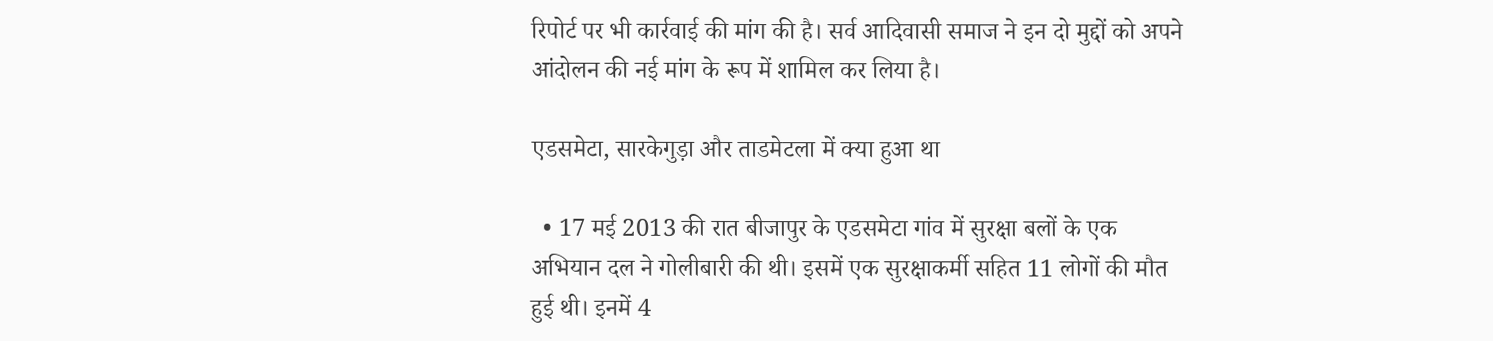रिपोर्ट पर भी कार्रवाई की मांग की है। सर्व आदिवासी समाज ने इन दो मुद्दों को अपने आंदोलन की नई मांग के रूप में शामिल कर लिया है।

एडसमेटा, सारकेगुड़ा और ताडमेटला में क्या हुआ था

  • 17 मई 2013 की रात बीजापुर के एडसमेटा गांव में सुरक्षा बलों के एक अभियान दल ने गोलीबारी की थी। इसमें एक सुरक्षाकर्मी सहित 11 लोगों की मौत हुई थी। इनमें 4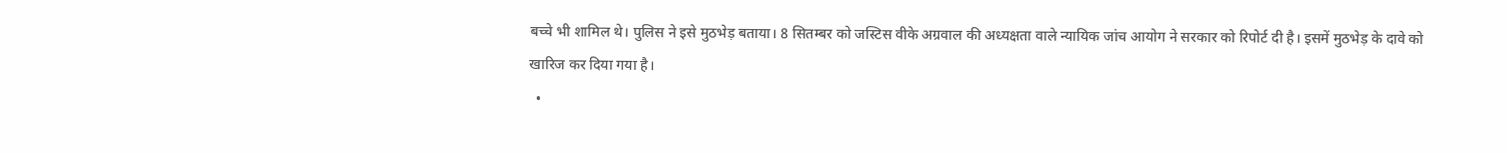बच्चे भी शामिल थे। पुलिस ने इसे मुठभेड़ बताया। 8 सितम्बर को जस्टिस वीके अग्रवाल की अध्यक्षता वाले न्यायिक जांच आयोग ने सरकार को रिपोर्ट दी है। इसमें मुठभेड़ के दावे को खारिज कर दिया गया है।
  •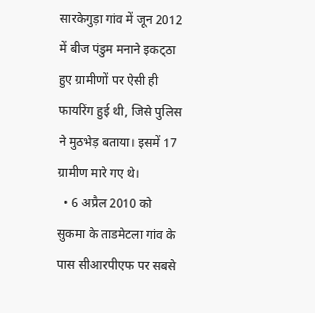सारकेगुड़ा गांव में जून 2012 में बीज पंडुम मनाने इकट्‌ठा हुए ग्रामीणों पर ऐसी ही फायरिंग हुई थी, जिसे पुलिस ने मुठभेड़ बताया। इसमें 17 ग्रामीण मारे गए थे।
  • 6 अप्रैल 2010 को सुकमा के ताडमेटला गांव के पास सीआरपीएफ पर सबसे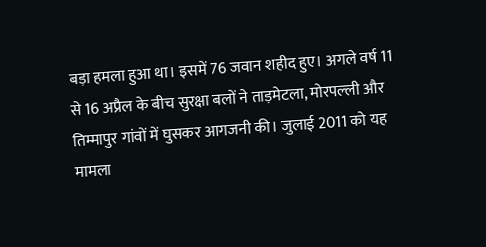बड़ा हमला हुआ था। इसमें 76 जवान शहीद हुए। अगले वर्ष 11 से 16 अप्रैल के बीच सुरक्षा बलों ने ताड़मेटला, मोरपल्ली और तिम्मापुर गांवों में घुसकर आगजनी की। जुलाई 2011 को यह मामला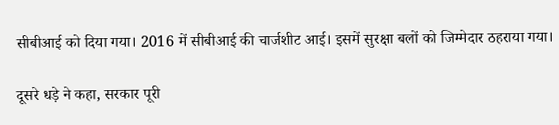सीबीआई को दिया गया। 2016 में सीबीआई की चार्जशीट आई। इसमें सुरक्षा बलों को जिम्मेदार ठहराया गया।

दूसरे धड़े ने कहा, सरकार पूरी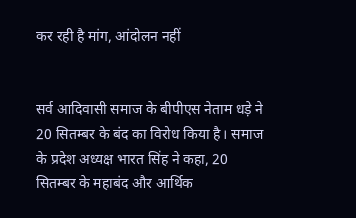कर रही है मांग, आंदोलन नहीं


सर्व आदिवासी समाज के बीपीएस नेताम धड़े ने 20 सितम्बर के बंद का विरोध किया है। समाज के प्रदेश अध्यक्ष भारत सिंह ने कहा, 20 सितम्बर के महाबंद और आर्थिक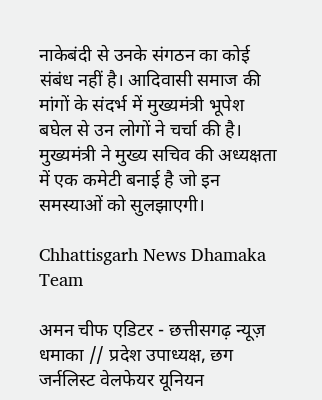नाकेबंदी से उनके संगठन का कोई संबंध नहीं है। आदिवासी समाज की मांगों के संदर्भ में मुख्यमंत्री भूपेश बघेल से उन लोगों ने चर्चा की है। मुख्यमंत्री ने मुख्य सचिव की अध्यक्षता में एक कमेटी बनाई है जो इन समस्याओं को सुलझाएगी।

Chhattisgarh News Dhamaka Team

अमन चीफ एडिटर - छत्तीसगढ़ न्यूज़ धमाका // प्रदेश उपाध्यक्ष, छग जर्नलिस्ट वेलफेयर यूनियन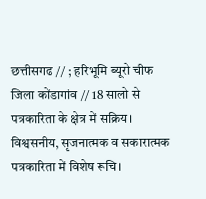छत्तीसगढ // ; हरिभूमि ब्यूरो चीफ जिला कोंडागांव // 18 सालो से पत्रकारिता के क्षेत्र में सक्रिय। विश्वसनीय, सृजनात्मक व सकारात्मक पत्रकारिता में विशेष रूचि।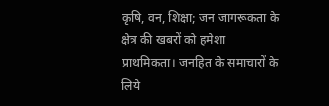कृषि, वन, शिक्षा; जन जागरूकता के क्षेत्र की खबरों को हमेशा प्राथमिकता। जनहित के समाचारों के लिये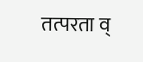तत्परता व्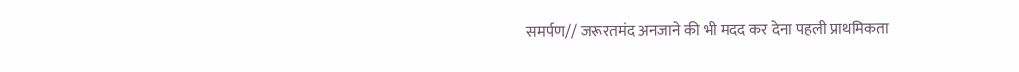समर्पण// जरूरतमंद अनजाने की भी मदद कर देना पहली प्राथमिकता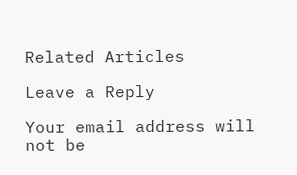Related Articles

Leave a Reply

Your email address will not be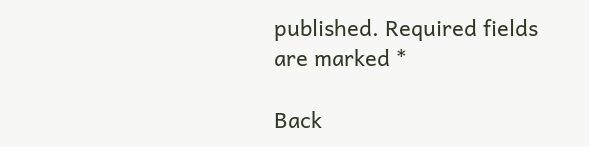published. Required fields are marked *

Back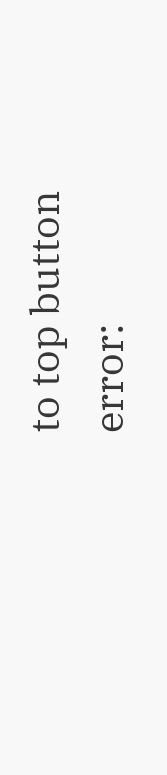to top button
error: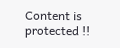Content is protected !!